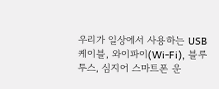우리가 일상에서 사용하는 USB 케이블, 와이파이(Wi-Fi), 블루투스, 심지어 스마트폰 운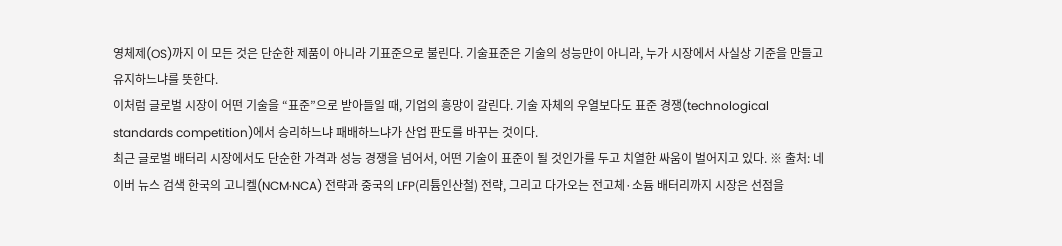영체제(OS)까지 이 모든 것은 단순한 제품이 아니라 기표준으로 불린다. 기술표준은 기술의 성능만이 아니라, 누가 시장에서 사실상 기준을 만들고 유지하느냐를 뜻한다.
이처럼 글로벌 시장이 어떤 기술을 “표준”으로 받아들일 때, 기업의 흥망이 갈린다. 기술 자체의 우열보다도 표준 경쟁(technological standards competition)에서 승리하느냐 패배하느냐가 산업 판도를 바꾸는 것이다.
최근 글로벌 배터리 시장에서도 단순한 가격과 성능 경쟁을 넘어서, 어떤 기술이 표준이 될 것인가를 두고 치열한 싸움이 벌어지고 있다. ※ 출처: 네이버 뉴스 검색 한국의 고니켈(NCM·NCA) 전략과 중국의 LFP(리튬인산철) 전략, 그리고 다가오는 전고체·소듐 배터리까지 시장은 선점을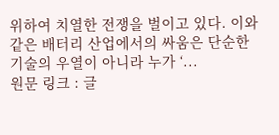위하여 치열한 전쟁을 벌이고 있다. 이와 같은 배터리 산업에서의 싸움은 단순한 기술의 우열이 아니라 누가 ‘...
원문 링크 : 글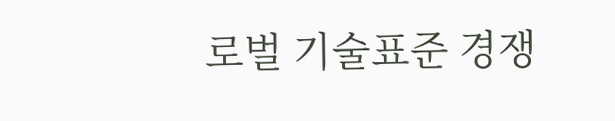로벌 기술표준 경쟁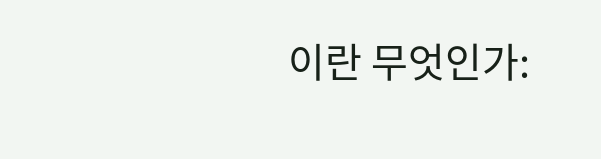이란 무엇인가: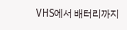VHS에서 배터리까지